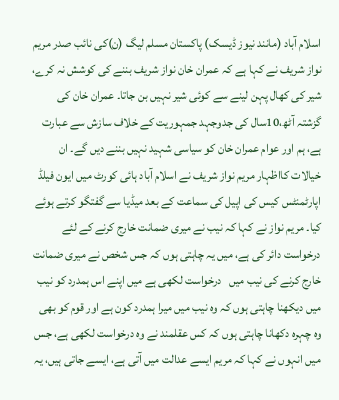اسلام آباد (مانند نیوز ڈیسک) پاکستان مسلم لیگ (ن)کی نائب صدر مریم نواز شریف نے کہا ہے کہ عمران خان نواز شریف بننے کی کوشش نہ کرے، شیر کی کھال پہن لینے سے کوئی شیر نہیں بن جاتا۔ عمران خان کی گزشتہ آٹھ،10سال کی جدوجہد جمہوریت کے خلاف سازش سے عبارت ہے، ہم اور عوام عمران خان کو سیاسی شہید نہیں بننے دیں گے۔ ان خیالات کااظہار مریم نواز شریف نے اسلام آباد ہائی کورٹ میں ایون فیلڈ اپارٹمنٹس کیس کی اپیل کی سماعت کے بعد میڈیا سے گفتگو کرتے ہوئے کیا۔ مریم نواز نے کہا کہ نیب نے میری ضمانت خارج کرنے کے لئے درخواست دائر کی ہے، میں یہ چاہتی ہوں کہ جس شخص نے میری ضمانت خارج کرنے کی نیب میں   درخواست لکھی ہے میں اپنے اس ہمدرد کو نیب میں دیکھنا چاہتی ہوں کہ وہ نیب میں میرا ہمدرد کون ہے اور قوم کو بھی وہ چہرہ دکھانا چاہتی ہوں کہ کس عقلمند نے وہ درخواست لکھی ہے، جس میں انہوں نے کہا کہ مریم ایسے عدالت میں آتی ہے، ایسے جاتی ہیں، یہ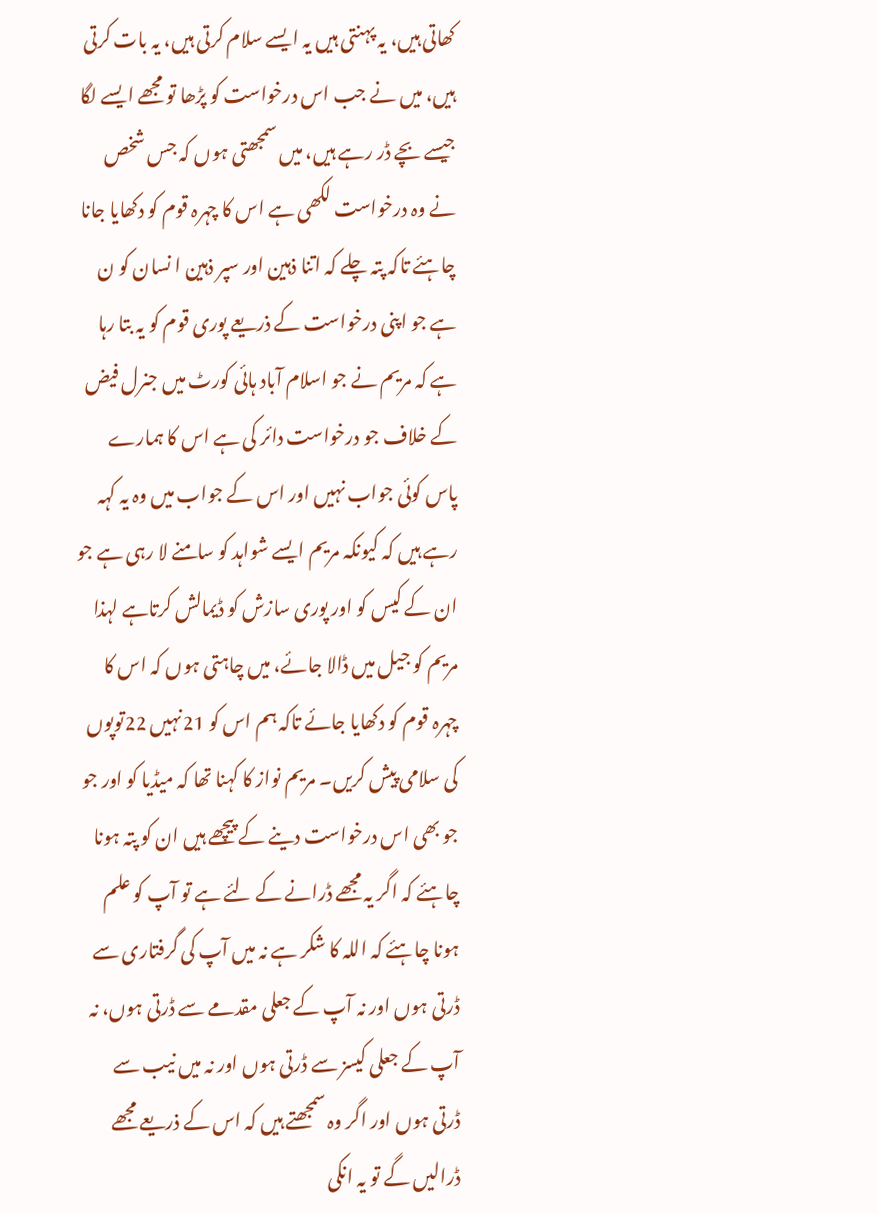کھاتی ہیں، یہ پہنتی ہیں یہ ایسے سلام کرتی ہیں، یہ بات کرتی ہیں، میں نے جب اس درخواست کو پڑھا تو مجھے ایسے لگا جیسے بچے ڈر رہے ہیں، میں سمجھتی ہوں کہ جس شخص نے وہ درخواست لکھی ہے اس کا چہرہ قوم کو دکھایا جانا چاہئے تاکہ پتہ چلے کہ اتنا ذہین اور سپر ذہین ا نسان کو ن ہے جو اپنی درخواست کے ذریعے پوری قوم کو یہ بتا رہا ہے کہ مریم نے جو اسلام آباد ہائی کورٹ میں جنرل فیض کے خلاف جو درخواست دائر کی ہے اس کا ہمارے پاس کوئی جواب نہیں اور اس کے جواب میں وہ یہ کہہ رہے ہیں کہ کیونکہ مریم ایسے شواہد کو سامنے لا رہی ہے جو ان کے کیس کو اور پوری سازش کو ڈیمالش کرتاہے لہذا مریم کو جیل میں ڈالا جائے، میں چاہتی ہوں کہ اس کا چہرہ قوم کو دکھایا جائے تاکہ ہم اس کو 21نہیں 22توپوں کی سلامی پیش کریں۔ مریم نواز کا کہنا تھا کہ میڈیا کو اور جو جو بھی اس درخواست دینے کے پیچھے ہیں ان کو پتہ ہونا چاہئے کہ اگر یہ مجھے ڈرانے کے لئے ہے تو آپ کو علم ہونا چاہئے کہ اللہ کا شکر ہے نہ میں آپ کی گرفتاری سے ڈرتی ہوں اور نہ آپ کے جعلی مقدمے سے ڈرتی ہوں، نہ آپ کے جعلی کیسز سے ڈرتی ہوں اور نہ میں نیب سے ڈرتی ہوں اور اگر وہ سمجھتے ہیں کہ اس کے ذریعے مجھے ڈرالیں گے تو یہ انکی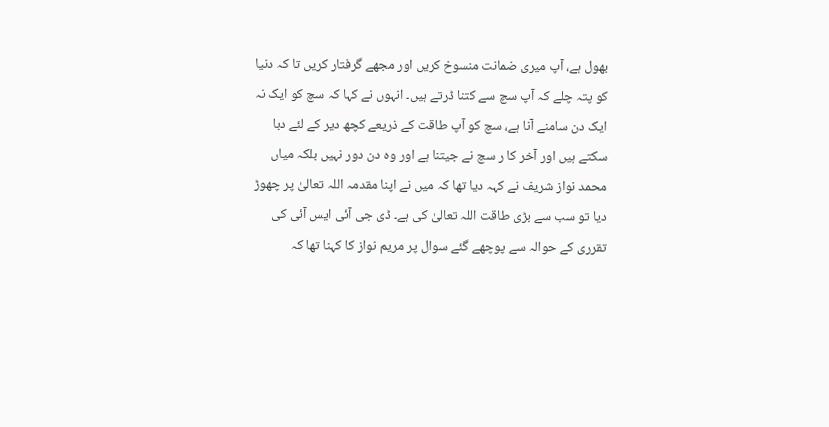بھول ہے، آپ میری ضمانت منسوخ کریں اور مجھے گرفتار کریں تا کہ دنیا کو پتہ چلے کہ آپ سچ سے کتنا ڈرتے ہیں۔ انہوں نے کہا کہ سچ کو ایک نہ ایک دن سامنے آنا ہے، سچ کو آپ طاقت کے ذریعے کچھ دیر کے لئے دبا سکتے ہیں اور آخر کا ر سچ نے جیتنا ہے اور وہ دن دور نہیں بلکہ میاں محمد نواز شریف نے کہہ دیا تھا کہ میں نے اپنا مقدمہ اللہ تعالیٰ پر چھوڑ دیا تو سب سے بڑی طاقت اللہ تعالیٰ کی ہے۔ ڈی جی آئی ایس آئی کی تقرری کے حوالہ سے پوچھے گئے سوال پر مریم نواز کا کہنا تھا کہ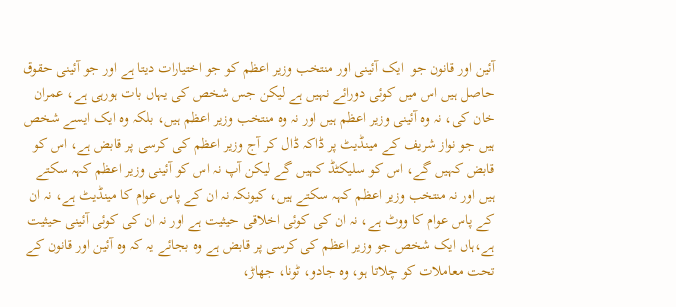آئین اور قانون جو  ایک آئینی اور منتخب وزیر اعظم کو جو اختیارات دیتا ہے اور جو آئینی حقوق حاصل ہیں اس میں کوئی دورائے نہیں ہے لیکن جس شخص کی یہاں بات ہورہی ہے، عمران خان کی، نہ وہ آئینی وزیر اعظم ہیں اور نہ وہ منتخب وزیر اعظم ہیں، بلکہ وہ ایک ایسے شخص ہیں جو نواز شریف کے مینڈیٹ پر ڈاکہ ڈال کر آج وزیر اعظم کی کرسی پر قابض ہے، اس کو قابض کہیں گے، اس کو سلیکٹڈ کہیں گے لیکن آپ نہ اس کو آئینی وزیر اعظم کہہ سکتے ہیں اور نہ منتخب وزیر اعظم کہہ سکتے ہیں، کیونکہ نہ ان کے پاس عوام کا مینڈیٹ ہے، نہ ان کے پاس عوام کا ووٹ ہے، نہ ان کی کوئی اخلاقی حیثیت ہے اور نہ ان کی کوئی آئینی حیثیت ہے،ہاں ایک شخص جو وزیر اعظم کی کرسی پر قابض ہے وہ بجائے یہ کہ وہ آئین اور قانون کے تحت معاملات کو چلاتا ہو، وہ جادو، ٹونا، جھاڑ،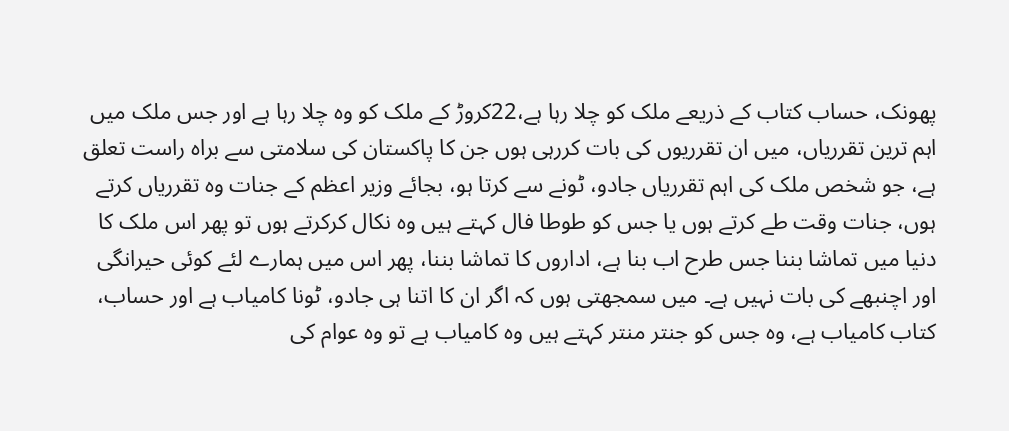پھونک، حساب کتاب کے ذریعے ملک کو چلا رہا ہے،22کروڑ کے ملک کو وہ چلا رہا ہے اور جس ملک میں اہم ترین تقرریاں، میں ان تقرریوں کی بات کررہی ہوں جن کا پاکستان کی سلامتی سے براہ راست تعلق ہے، جو شخص ملک کی اہم تقرریاں جادو، ٹونے سے کرتا ہو، بجائے وزیر اعظم کے جنات وہ تقرریاں کرتے ہوں، جنات وقت طے کرتے ہوں یا جس کو طوطا فال کہتے ہیں وہ نکال کرکرتے ہوں تو پھر اس ملک کا دنیا میں تماشا بننا جس طرح اب بنا ہے، اداروں کا تماشا بننا، پھر اس میں ہمارے لئے کوئی حیرانگی اور اچنبھے کی بات نہیں ہے۔ میں سمجھتی ہوں کہ اگر ان کا اتنا ہی جادو، ٹونا کامیاب ہے اور حساب، کتاب کامیاب ہے، وہ جس کو جنتر منتر کہتے ہیں وہ کامیاب ہے تو وہ عوام کی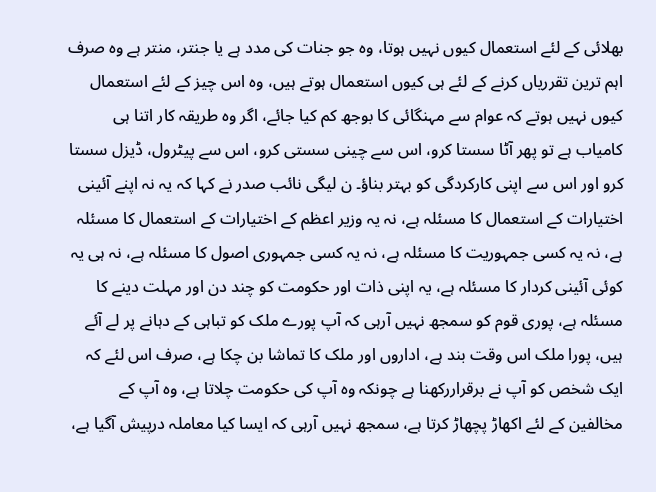بھلائی کے لئے استعمال کیوں نہیں ہوتا، وہ جو جنات کی مدد ہے یا جنتر، منتر ہے وہ صرف اہم ترین تقرریاں کرنے کے لئے ہی کیوں استعمال ہوتے ہیں، وہ اس چیز کے لئے استعمال کیوں نہیں ہوتے کہ عوام سے مہنگائی کا بوجھ کم کیا جائے، اگر وہ طریقہ کار اتنا ہی کامیاب ہے تو پھر آٹا سستا کرو، اس سے چینی سستی کرو، اس سے پیٹرول، ڈیزل سستا کرو اور اس سے اپنی کارکردگی کو بہتر بناؤ۔ ن لیگی نائب صدر نے کہا کہ یہ نہ اپنے آئینی اختیارات کے استعمال کا مسئلہ ہے، نہ یہ وزیر اعظم کے اختیارات کے استعمال کا مسئلہ ہے، نہ یہ کسی جمہوریت کا مسئلہ ہے، نہ یہ کسی جمہوری اصول کا مسئلہ ہے، نہ ہی یہ کوئی آئینی کردار کا مسئلہ ہے، یہ اپنی ذات اور حکومت کو چند دن اور مہلت دینے کا مسئلہ ہے، پوری قوم کو سمجھ نہیں آرہی کہ آپ پورے ملک کو تباہی کے دہانے پر لے آئے ہیں، پورا ملک اس وقت بند ہے، اداروں اور ملک کا تماشا بن چکا ہے، صرف اس لئے کہ ایک شخص کو آپ نے برقراررکھنا ہے چونکہ وہ آپ کی حکومت چلاتا ہے، وہ آپ کے مخالفین کے لئے اکھاڑ پچھاڑ کرتا ہے، سمجھ نہیں آرہی کہ ایسا کیا معاملہ درپیش آگیا ہے،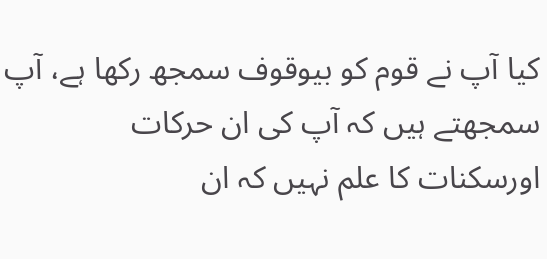کیا آپ نے قوم کو بیوقوف سمجھ رکھا ہے، آپ سمجھتے ہیں کہ آپ کی ان حرکات اورسکنات کا علم نہیں کہ ان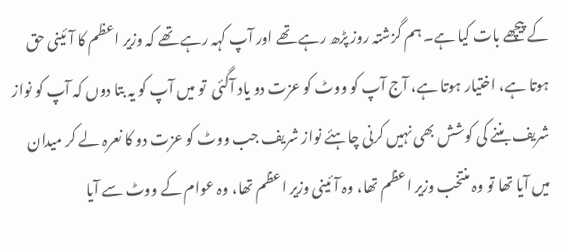کے پیچھے بات کیا ہے۔ ہم گزشتہ روز پڑھ رہے تھے اور آپ کہہ رہے تھے کہ وزیر اعظم کا آئینی حق ہوتا ہے، اختیار ہوتا ہے، آج آپ کو ووٹ کو عزت دو یاد آگئی  تو میں آپ کو یہ بتا دوں کہ آپ کو نواز شریف بننے کی کوشش بھی نہیں کرنی چاہئے نواز شریف جب ووٹ کو عزت دو کا نعرہ لے کر میدان میں آیا تھا تو وہ منتخب وزیر اعظم تھا، وہ آئینی وزیر اعظم تھا، وہ عوام کے ووٹ سے آیا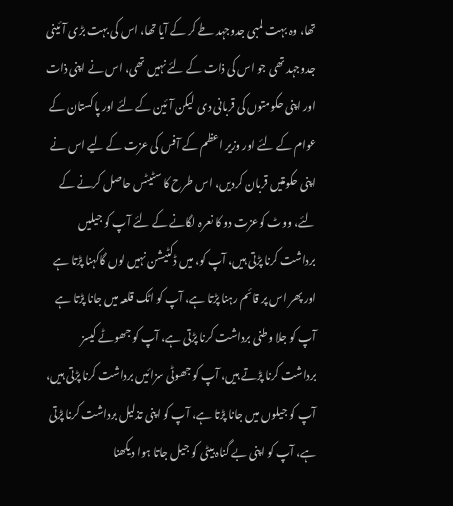تھا، وہ بہت لمبی جدوجہد طے کر کے آیا تھا، اس کی بہت بڑی آئینی جدوجہد تھی جو اس کی ذات کے لئے نہیں تھی، اس نے اپنی ذات اور اپنی حکومتوں کی قربانی دی  لیکن آئین کے لئے اور پاکستان کے عوام کے لئے اور وزیر اعظم کے آفس کی عزت کے لیے اس نے اپنی حکومتیں قربان کردیں، اس طرح کا سٹیٹس حاصل کرنے کے لئے، ووٹ کوعزت دو کا نعرہ لگانے کے لئے آپ کو جیلیں برداشت کرنا پڑتی ہیں، آپ کو، میں ڈکٹیشن نہیں لوں گاکہنا پڑتا ہے اور پھر اس پر قائم رہنا پڑتا ہے، آپ کو اٹک قلعہ میں جانا پڑتا ہے آپ کو جلا وطنی برداشت کرنا پڑتی ہے، آپ کو جھوٹے کیسز برداشت کرنا پڑتے ہیں، آپ کو جھوٹی سزائیں برداشت کرنا پڑتی ہیں، آپ کو جیلوں میں جانا پڑتا ہے، آپ کو اپنی تذلیل برداشت کرنا پڑتی ہے، آپ کو اپنی بے گناہ بیٹی کو جیل جاتا ہوا دیکھنا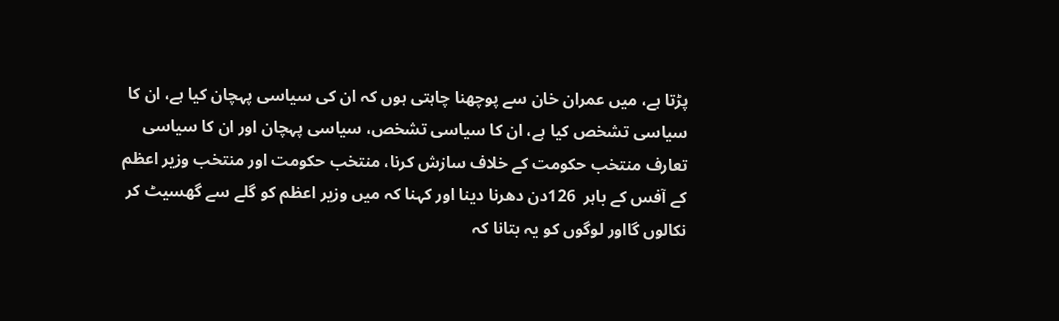پڑتا ہے، میں عمران خان سے پوچھنا چاہتی ہوں کہ ان کی سیاسی پہچان کیا ہے، ان کا سیاسی تشخص کیا ہے، ان کا سیاسی تشخص، سیاسی پہچان اور ان کا سیاسی تعارف منتخب حکومت کے خلاف سازش کرنا، منتخب حکومت اور منتخب وزیر اعظم کے آفس کے باہر  126دن دھرنا دینا اور کہنا کہ میں وزیر اعظم کو گلے سے گھسیٹ کر نکالوں گااور لوگوں کو یہ بتانا کہ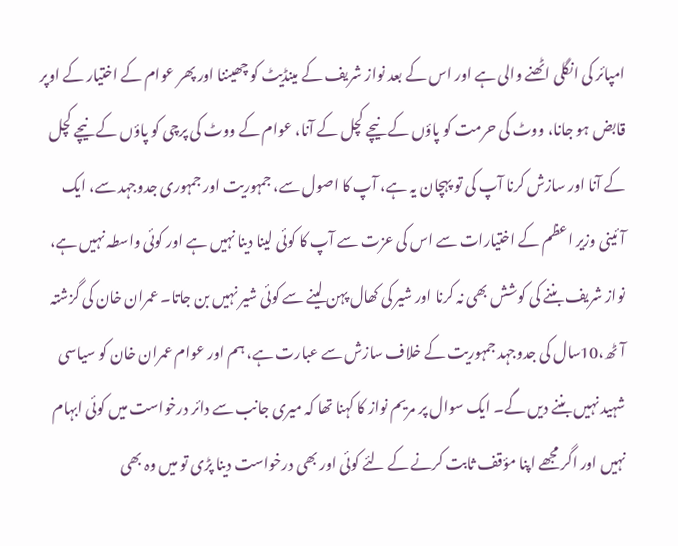امپائر کی انگلی اٹھنے والی ہے اور اس کے بعد نواز شریف کے مینڈیٹ کو چھیننا اور پھر عوام کے اختیار کے اوپر قابض ہو جانا، ووٹ کی حرمت کو پاؤں کے نیچے کچل کے آنا، عوام کے ووٹ کی پرچی کو پاؤں کے نیچے کچل کے آنا اور سازش کرنا آپ کی تو پہچان یہ ہے، آپ کا اصول سے، جمہوریت اور جمہوری جدوجہد سے، ایک آئینی وزیر اعظم کے اختیارات سے اس کی عزت سے آپ کا کوئی لینا دینا نہیں ہے اور کوئی واسطہ نہیں ہے، نواز شریف بننے کی کوشش بھی نہ کرنا اور شیر کی کھال پہن لینے سے کوئی شیر نہیں بن جاتا۔ عمران خان کی گزشتہ آٹھ،10سال کی جدوجہد جمہوریت کے خلاف سازش سے عبارت ہے، ہم اور عوام عمران خان کو سیاسی شہید نہیں بننے دیں گے۔ ایک سوال پر مریم نواز کا کہنا تھا کہ میری جانب سے دائر درخواست میں کوئی ابہام نہیں اور اگر مجھے اپنا مؤقف ثابت کرنے کے لئے کوئی اور بھی درخواست دینا پڑی تو میں وہ بھی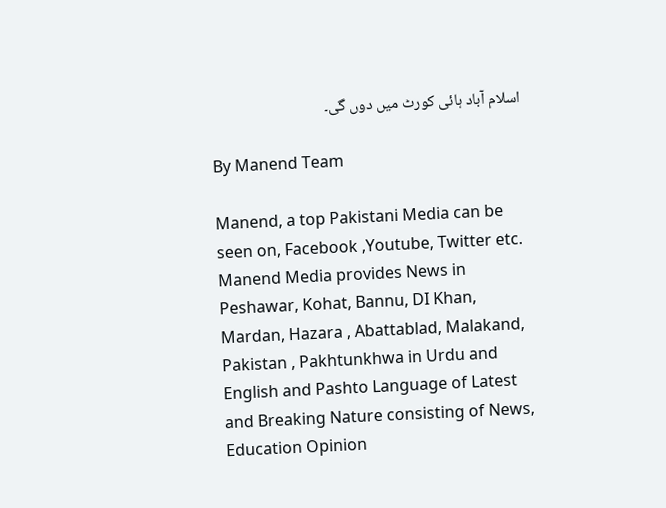اسلام آباد ہائی کورٹ میں دوں گی۔

By Manend Team

Manend, a top Pakistani Media can be seen on, Facebook ,Youtube, Twitter etc. Manend Media provides News in Peshawar, Kohat, Bannu, DI Khan, Mardan, Hazara , Abattablad, Malakand, Pakistan , Pakhtunkhwa in Urdu and English and Pashto Language of Latest and Breaking Nature consisting of News, Education Opinion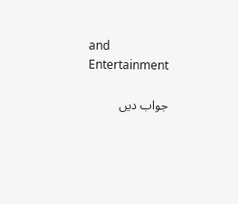and Entertainment

جواب دیں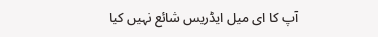آپ کا ای میل ایڈریس شائع نہیں کیا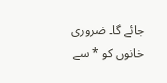جائے گا۔ ضروری خانوں کو * سے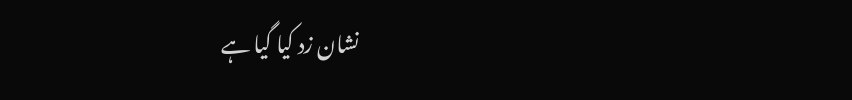نشان زد کیا گیا ہے